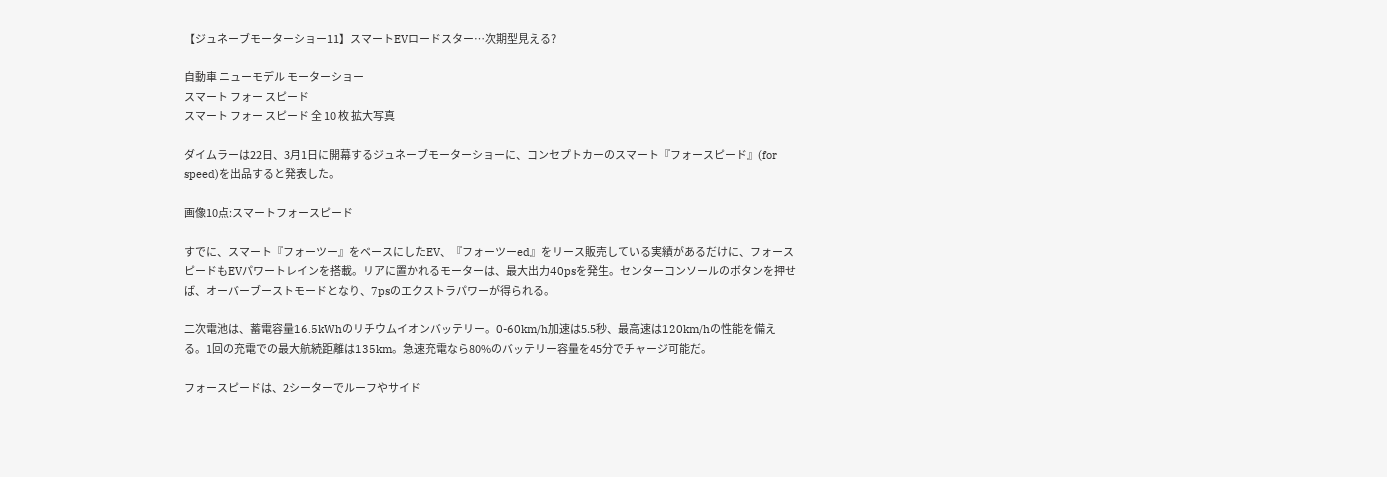【ジュネーブモーターショー11】スマートEVロードスター…次期型見える?

自動車 ニューモデル モーターショー
スマート フォー スピード
スマート フォー スピード 全 10 枚 拡大写真

ダイムラーは22日、3月1日に開幕するジュネーブモーターショーに、コンセプトカーのスマート『フォースピード』(for speed)を出品すると発表した。

画像10点:スマートフォースピード

すでに、スマート『フォーツー』をベースにしたEV、『フォーツーed』をリース販売している実績があるだけに、フォースピードもEVパワートレインを搭載。リアに置かれるモーターは、最大出力40psを発生。センターコンソールのボタンを押せば、オーバーブーストモードとなり、7psのエクストラパワーが得られる。

二次電池は、蓄電容量16.5kWhのリチウムイオンバッテリー。0-60km/h加速は5.5秒、最高速は120km/hの性能を備える。1回の充電での最大航続距離は135km。急速充電なら80%のバッテリー容量を45分でチャージ可能だ。

フォースピードは、2シーターでルーフやサイド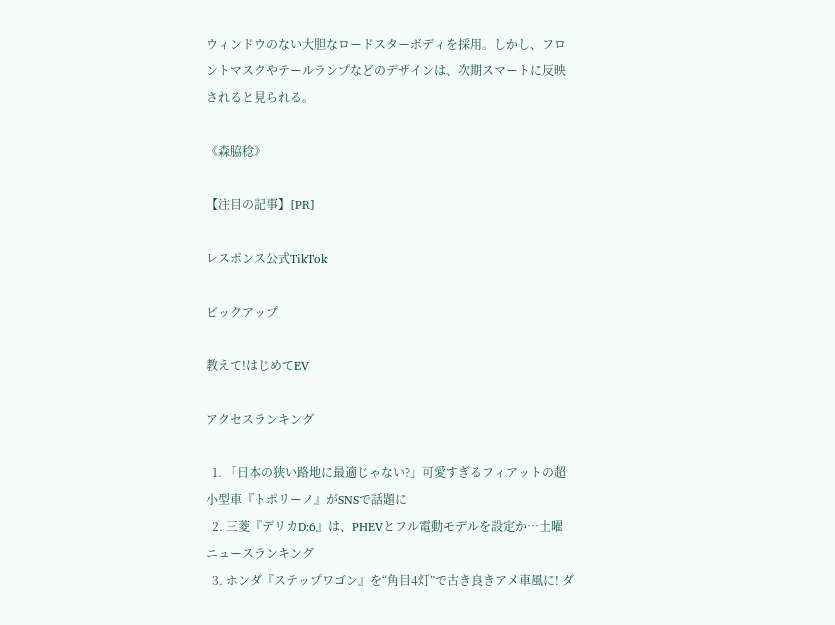ウィンドウのない大胆なロードスターボディを採用。しかし、フロントマスクやテールランプなどのデザインは、次期スマートに反映されると見られる。

《森脇稔》

【注目の記事】[PR]

レスポンス公式TikTok

ピックアップ

教えて!はじめてEV

アクセスランキング

  1. 「日本の狭い路地に最適じゃない?」可愛すぎるフィアットの超小型車『トポリーノ』がSNSで話題に
  2. 三菱『デリカD:6』は、PHEVとフル電動モデルを設定か…土曜ニュースランキング
  3. ホンダ『ステップワゴン』を“角目4灯”で古き良きアメ車風に! ダ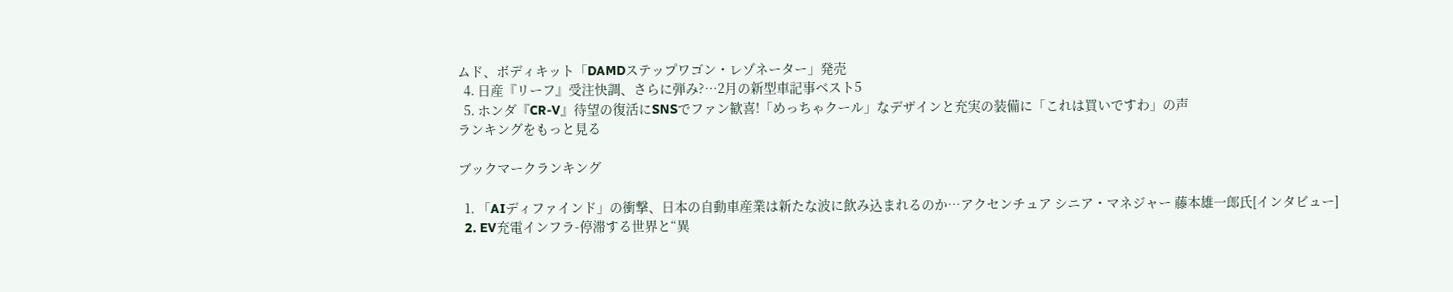ムド、ボディキット「DAMDステップワゴン・レゾネーター」発売
  4. 日産『リーフ』受注快調、さらに弾み?…2月の新型車記事ベスト5
  5. ホンダ『CR-V』待望の復活にSNSでファン歓喜!「めっちゃクール」なデザインと充実の装備に「これは買いですわ」の声
ランキングをもっと見る

ブックマークランキング

  1. 「AIディファインド」の衝撃、日本の自動車産業は新たな波に飲み込まれるのか…アクセンチュア シニア・マネジャー 藤本雄一郎氏[インタビュー]
  2. EV充電インフラ-停滞する世界と“異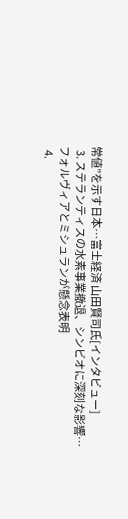常値”を示す日本…富士経済 山田賢司氏[インタビュー]
  3. ステランティスの水素事業撤退、シンビオに深刻な影響…フォルヴィアとミシュランが懸念表明
  4.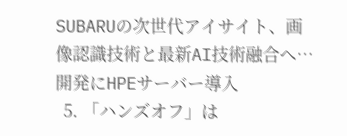SUBARUの次世代アイサイト、画像認識技術と最新AI技術融合へ…開発にHPEサーバー導入
  5. 「ハンズオフ」は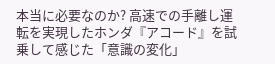本当に必要なのか? 高速での手離し運転を実現したホンダ『アコード』を試乗して感じた「意識の変化」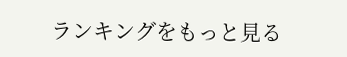ランキングをもっと見る